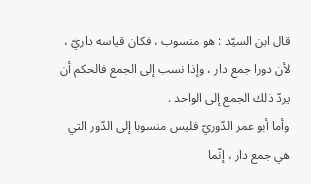قال ابن السيّد : هو منسوب ، فكان قياسه داريّ ، لأن دورا جمع دار ، وإذا نسب إلى الجمع فالحكم أن يردّ ذلك الجمع إلى الواحد .
وأما أبو عمر الدّوريّ فليس منسوبا إلى الدّور التي هي جمع دار ، إنّما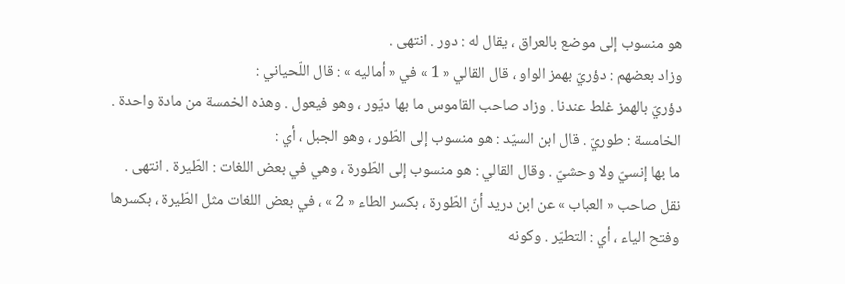هو منسوب إلى موضع بالعراق ، يقال له : دور . انتهى .
وزاد بعضهم : دؤريّ بهمز الواو ، قال القالي « 1 » في « أماليه » : قال اللّحياني :
دؤريّ بالهمز غلط عندنا . وزاد صاحب القاموس ما بها ديّور ، وهو فيعول . وهذه الخمسة من مادة واحدة .
الخامسة : طوريّ . قال ابن السيّد : هو منسوب إلى الطّور ، وهو الجبل ، أي :
ما بها إنسيّ ولا وحشيّ . وقال القالي : هو منسوب إلى الطّورة ، وهي في بعض اللغات : الطّيرة . انتهى .
نقل صاحب « العباب » عن ابن دريد أنّ الطّورة ، بكسر الطاء « 2 » ، في بعض اللغات مثل الطّيرة ، بكسرها وفتح الياء ، أي : التطيّر . وكونه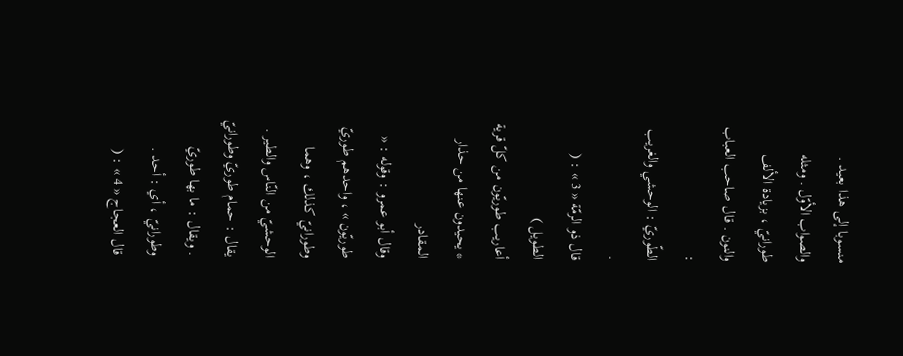منسوبا إلى هذا بعيد .
والصواب الأوّل . ومثله طورانيّ ، بزيادة الألف والنون . قال صاحب العباب :
الطّوريّ : الوحشي والغريب .
قال ذو الرمّة « 3 » : ( الطويل )
أعاريب طوريّون من كلّ قرية * يحيدون عنها من حذار المقادر
وقال أبو عمرو : وقوله : « طوريّون » ، واحدهم طوريّ وطورانيّ كذلك ، وهما الوحشيّ من النّاس والطير . يقال : حمام طوريّ وطورانيّ . ويقال : ما بها طوريّ وطورانيّ ، أي : أحد .
قال العجاج « 4 » : (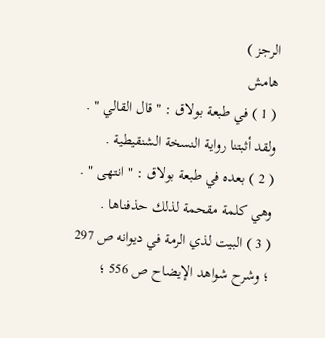الرجز )
هامش
( 1 ) في طبعة بولاق : " قال القالي " . ولقد أثبتنا رواية النسخة الشنقيطية .
( 2 ) بعده في طبعة بولاق : " انتهى " . وهي كلمة مقحمة لذلك حذفناها .
( 3 ) البيت لذي الرمة في ديوانه ص 297 ؛ وشرح شواهد الإيضاح ص 556 ؛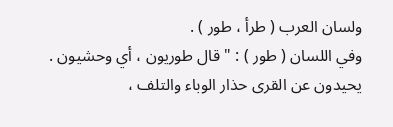ولسان العرب ( طرأ ، طور ) .
وفي اللسان ( طور ) : " قال طوريون ، أي وحشيون . يحيدون عن القرى حذار الوباء والتلف ،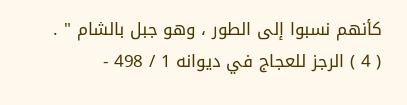كأنهم نسبوا إلى الطور ، وهو جبل بالشام " .
( 4 ) الرجز للعجاج في ديوانه 1 / 498 -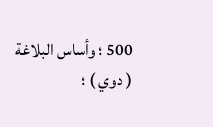500 ؛ وأساس البلاغة ( دوي ) ؛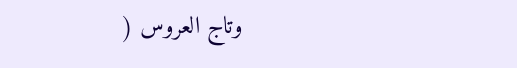وتاج العروس (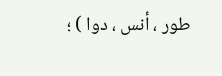طور ، أنس ، دوا ) ؛